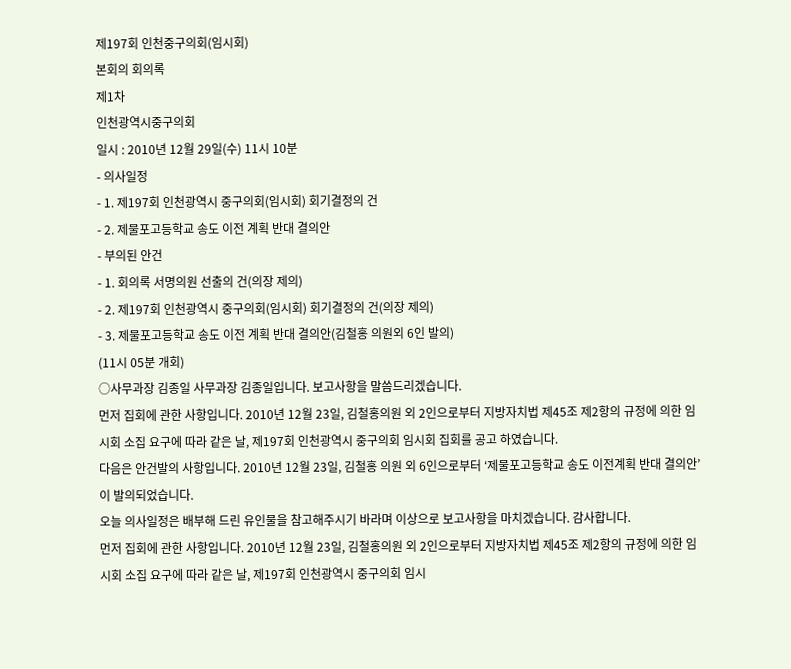제197회 인천중구의회(임시회)
본회의 회의록
제1차
인천광역시중구의회
일시 : 2010년 12월 29일(수) 11시 10분
- 의사일정
- 1. 제197회 인천광역시 중구의회(임시회) 회기결정의 건
- 2. 제물포고등학교 송도 이전 계획 반대 결의안
- 부의된 안건
- 1. 회의록 서명의원 선출의 건(의장 제의)
- 2. 제197회 인천광역시 중구의회(임시회) 회기결정의 건(의장 제의)
- 3. 제물포고등학교 송도 이전 계획 반대 결의안(김철홍 의원외 6인 발의)
(11시 05분 개회)
○사무과장 김종일 사무과장 김종일입니다. 보고사항을 말씀드리겠습니다.
먼저 집회에 관한 사항입니다. 2010년 12월 23일, 김철홍의원 외 2인으로부터 지방자치법 제45조 제2항의 규정에 의한 임시회 소집 요구에 따라 같은 날, 제197회 인천광역시 중구의회 임시회 집회를 공고 하였습니다.
다음은 안건발의 사항입니다. 2010년 12월 23일, 김철홍 의원 외 6인으로부터 ‘제물포고등학교 송도 이전계획 반대 결의안’이 발의되었습니다.
오늘 의사일정은 배부해 드린 유인물을 참고해주시기 바라며 이상으로 보고사항을 마치겠습니다. 감사합니다.
먼저 집회에 관한 사항입니다. 2010년 12월 23일, 김철홍의원 외 2인으로부터 지방자치법 제45조 제2항의 규정에 의한 임시회 소집 요구에 따라 같은 날, 제197회 인천광역시 중구의회 임시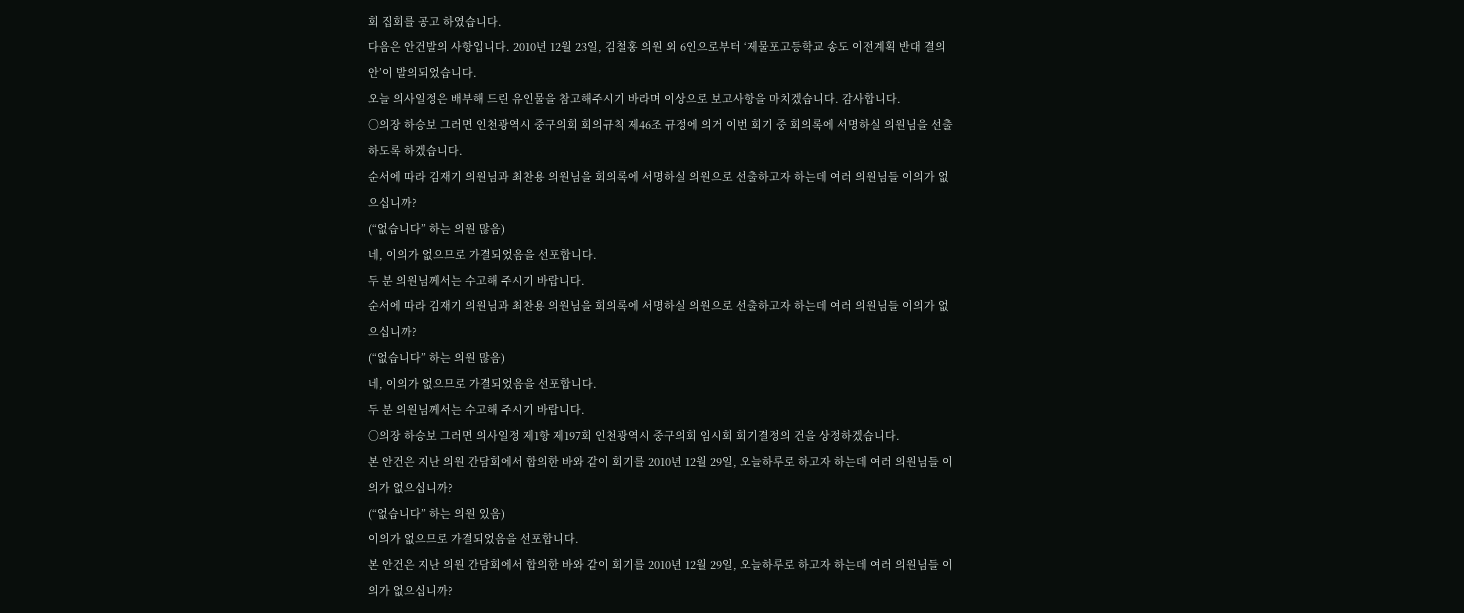회 집회를 공고 하였습니다.
다음은 안건발의 사항입니다. 2010년 12월 23일, 김철홍 의원 외 6인으로부터 ‘제물포고등학교 송도 이전계획 반대 결의안’이 발의되었습니다.
오늘 의사일정은 배부해 드린 유인물을 참고해주시기 바라며 이상으로 보고사항을 마치겠습니다. 감사합니다.
○의장 하승보 그러면 인천광역시 중구의회 회의규칙 제46조 규정에 의거 이번 회기 중 회의록에 서명하실 의원님을 선출하도록 하겠습니다.
순서에 따라 김재기 의원님과 최찬용 의원님을 회의록에 서명하실 의원으로 선출하고자 하는데 여러 의원님들 이의가 없으십니까?
(“없습니다” 하는 의원 많음)
네, 이의가 없으므로 가결되었음을 선포합니다.
두 분 의원님께서는 수고해 주시기 바랍니다.
순서에 따라 김재기 의원님과 최찬용 의원님을 회의록에 서명하실 의원으로 선출하고자 하는데 여러 의원님들 이의가 없으십니까?
(“없습니다” 하는 의원 많음)
네, 이의가 없으므로 가결되었음을 선포합니다.
두 분 의원님께서는 수고해 주시기 바랍니다.
○의장 하승보 그러면 의사일정 제1항 제197회 인천광역시 중구의회 임시회 회기결정의 건을 상정하겠습니다.
본 안건은 지난 의원 간담회에서 합의한 바와 같이 회기를 2010년 12월 29일, 오늘하루로 하고자 하는데 여러 의원님들 이의가 없으십니까?
(“없습니다” 하는 의원 있음)
이의가 없으므로 가결되었음을 선포합니다.
본 안건은 지난 의원 간담회에서 합의한 바와 같이 회기를 2010년 12월 29일, 오늘하루로 하고자 하는데 여러 의원님들 이의가 없으십니까?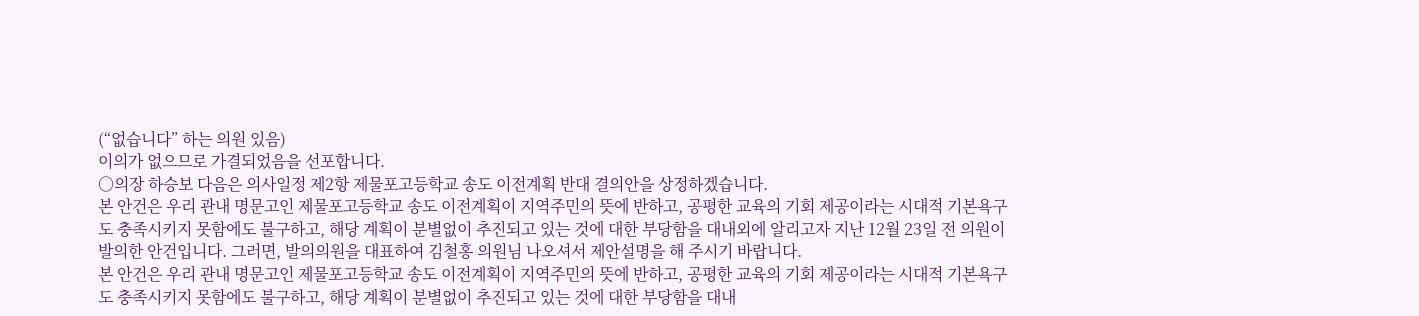(“없습니다” 하는 의원 있음)
이의가 없으므로 가결되었음을 선포합니다.
○의장 하승보 다음은 의사일정 제2항 제물포고등학교 송도 이전계획 반대 결의안을 상정하겠습니다.
본 안건은 우리 관내 명문고인 제물포고등학교 송도 이전계획이 지역주민의 뜻에 반하고, 공평한 교육의 기회 제공이라는 시대적 기본욕구도 충족시키지 못함에도 불구하고, 해당 계획이 분별없이 추진되고 있는 것에 대한 부당함을 대내외에 알리고자 지난 12월 23일 전 의원이 발의한 안건입니다. 그러면, 발의의원을 대표하여 김철홍 의원님 나오셔서 제안설명을 해 주시기 바랍니다.
본 안건은 우리 관내 명문고인 제물포고등학교 송도 이전계획이 지역주민의 뜻에 반하고, 공평한 교육의 기회 제공이라는 시대적 기본욕구도 충족시키지 못함에도 불구하고, 해당 계획이 분별없이 추진되고 있는 것에 대한 부당함을 대내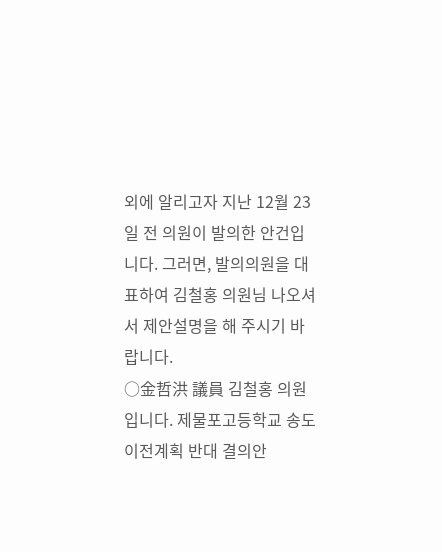외에 알리고자 지난 12월 23일 전 의원이 발의한 안건입니다. 그러면, 발의의원을 대표하여 김철홍 의원님 나오셔서 제안설명을 해 주시기 바랍니다.
○金哲洪 議員 김철홍 의원입니다. 제물포고등학교 송도 이전계획 반대 결의안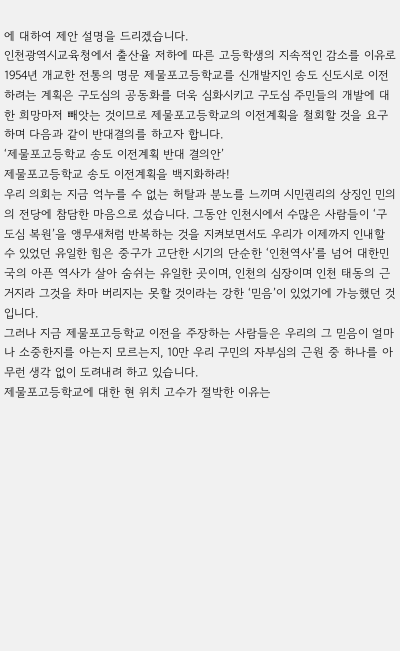에 대하여 제안 설명을 드리겠습니다.
인천광역시교육청에서 출산율 저하에 따른 고등학생의 지속적인 감소를 이유로 1954년 개교한 전통의 명문 제물포고등학교를 신개발지인 송도 신도시로 이전하려는 계획은 구도심의 공동화를 더욱 심화시키고 구도심 주민들의 개발에 대한 희망마저 빼앗는 것이므로 제물포고등학교의 이전계획을 철회할 것을 요구하며 다음과 같이 반대결의를 하고자 합니다.
‘제물포고등학교 송도 이전계획 반대 결의안’
제물포고등학교 송도 이전계획을 백지화하라!
우리 의회는 지금 억누를 수 없는 허탈과 분노를 느끼며 시민권리의 상징인 민의의 전당에 참담한 마음으로 섰습니다. 그동안 인천시에서 수많은 사람들이 ‘구도심 복원’을 앵무새처럼 반복하는 것을 지켜보면서도 우리가 이제까지 인내할 수 있었던 유일한 힘은 중구가 고단한 시기의 단순한 ‘인천역사’를 넘어 대한민국의 아픈 역사가 살아 숨쉬는 유일한 곳이며, 인천의 심장이며 인천 태동의 근거지라 그것을 차마 버리지는 못할 것이라는 강한 ‘믿음’이 있었기에 가능했던 것입니다.
그러나 지금 제물포고등학교 이전을 주장하는 사람들은 우리의 그 믿음이 얼마나 소중한지를 아는지 모르는지, 10만 우리 구민의 자부심의 근원 중 하나를 아무런 생각 없이 도려내려 하고 있습니다.
제물포고등학교에 대한 현 위치 고수가 절박한 이유는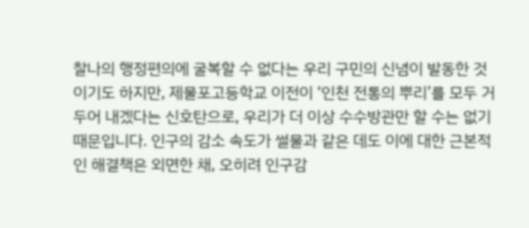찰나의 행정편의에 굴복할 수 없다는 우리 구민의 신념이 발동한 것이기도 하지만, 제물포고등학교 이전이 ‘인천 전통의 뿌리’를 모두 거두어 내겠다는 신호탄으로, 우리가 더 이상 수수방관만 할 수는 없기 때문입니다. 인구의 감소 속도가 썰물과 같은 데도 이에 대한 근본적인 해결책은 외면한 채, 오히려 인구감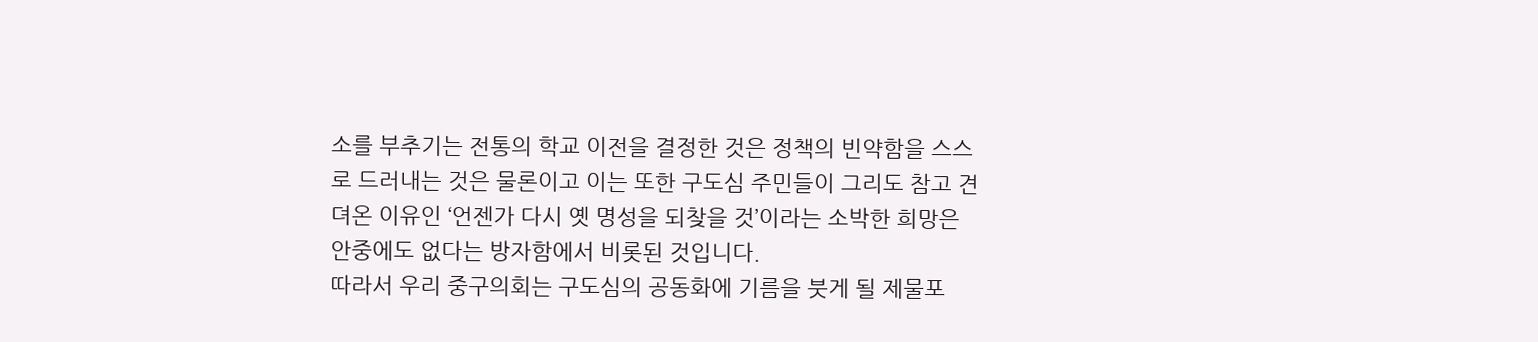소를 부추기는 전통의 학교 이전을 결정한 것은 정책의 빈약함을 스스로 드러내는 것은 물론이고 이는 또한 구도심 주민들이 그리도 참고 견뎌온 이유인 ‘언젠가 다시 옛 명성을 되찾을 것’이라는 소박한 희망은 안중에도 없다는 방자함에서 비롯된 것입니다.
따라서 우리 중구의회는 구도심의 공동화에 기름을 붓게 될 제물포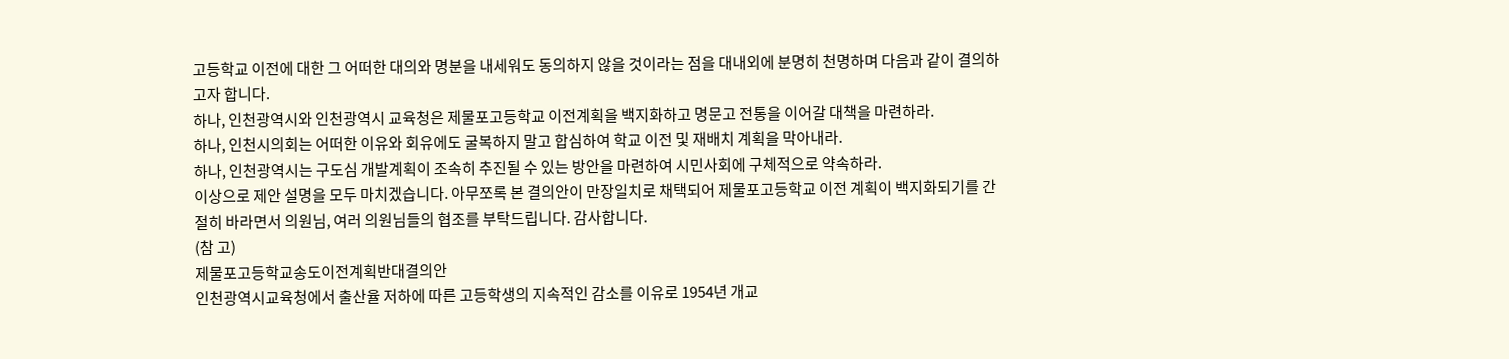고등학교 이전에 대한 그 어떠한 대의와 명분을 내세워도 동의하지 않을 것이라는 점을 대내외에 분명히 천명하며 다음과 같이 결의하고자 합니다.
하나, 인천광역시와 인천광역시 교육청은 제물포고등학교 이전계획을 백지화하고 명문고 전통을 이어갈 대책을 마련하라.
하나, 인천시의회는 어떠한 이유와 회유에도 굴복하지 말고 합심하여 학교 이전 및 재배치 계획을 막아내라.
하나, 인천광역시는 구도심 개발계획이 조속히 추진될 수 있는 방안을 마련하여 시민사회에 구체적으로 약속하라.
이상으로 제안 설명을 모두 마치겠습니다. 아무쪼록 본 결의안이 만장일치로 채택되어 제물포고등학교 이전 계획이 백지화되기를 간절히 바라면서 의원님, 여러 의원님들의 협조를 부탁드립니다. 감사합니다.
(참 고)
제물포고등학교송도이전계획반대결의안
인천광역시교육청에서 출산율 저하에 따른 고등학생의 지속적인 감소를 이유로 1954년 개교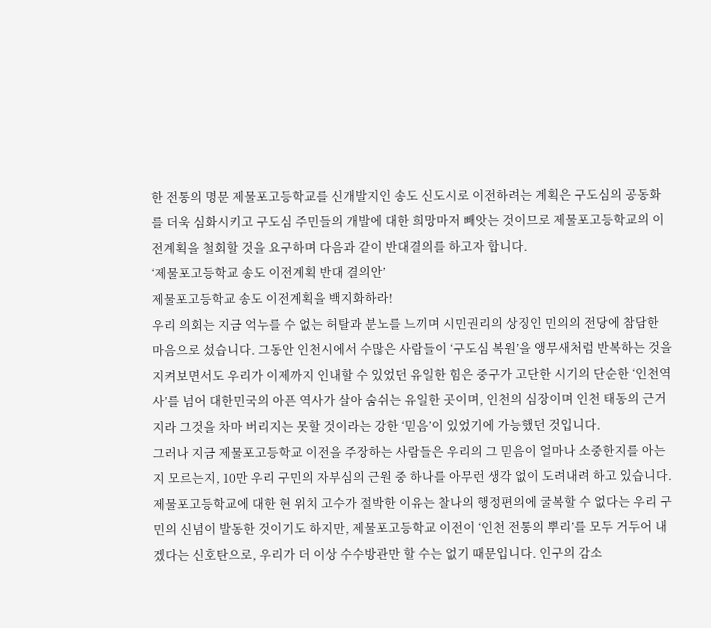한 전통의 명문 제물포고등학교를 신개발지인 송도 신도시로 이전하려는 계획은 구도심의 공동화를 더욱 심화시키고 구도심 주민들의 개발에 대한 희망마저 빼앗는 것이므로 제물포고등학교의 이전계획을 철회할 것을 요구하며 다음과 같이 반대결의를 하고자 합니다.
‘제물포고등학교 송도 이전계획 반대 결의안’
제물포고등학교 송도 이전계획을 백지화하라!
우리 의회는 지금 억누를 수 없는 허탈과 분노를 느끼며 시민권리의 상징인 민의의 전당에 참담한 마음으로 섰습니다. 그동안 인천시에서 수많은 사람들이 ‘구도심 복원’을 앵무새처럼 반복하는 것을 지켜보면서도 우리가 이제까지 인내할 수 있었던 유일한 힘은 중구가 고단한 시기의 단순한 ‘인천역사’를 넘어 대한민국의 아픈 역사가 살아 숨쉬는 유일한 곳이며, 인천의 심장이며 인천 태동의 근거지라 그것을 차마 버리지는 못할 것이라는 강한 ‘믿음’이 있었기에 가능했던 것입니다.
그러나 지금 제물포고등학교 이전을 주장하는 사람들은 우리의 그 믿음이 얼마나 소중한지를 아는지 모르는지, 10만 우리 구민의 자부심의 근원 중 하나를 아무런 생각 없이 도려내려 하고 있습니다.
제물포고등학교에 대한 현 위치 고수가 절박한 이유는 찰나의 행정편의에 굴복할 수 없다는 우리 구민의 신념이 발동한 것이기도 하지만, 제물포고등학교 이전이 ‘인천 전통의 뿌리’를 모두 거두어 내겠다는 신호탄으로, 우리가 더 이상 수수방관만 할 수는 없기 때문입니다. 인구의 감소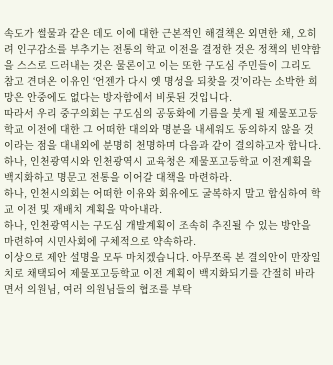속도가 썰물과 같은 데도 이에 대한 근본적인 해결책은 외면한 채, 오히려 인구감소를 부추기는 전통의 학교 이전을 결정한 것은 정책의 빈약함을 스스로 드러내는 것은 물론이고 이는 또한 구도심 주민들이 그리도 참고 견뎌온 이유인 ‘언젠가 다시 옛 명성을 되찾을 것’이라는 소박한 희망은 안중에도 없다는 방자함에서 비롯된 것입니다.
따라서 우리 중구의회는 구도심의 공동화에 기름을 붓게 될 제물포고등학교 이전에 대한 그 어떠한 대의와 명분을 내세워도 동의하지 않을 것이라는 점을 대내외에 분명히 천명하며 다음과 같이 결의하고자 합니다.
하나, 인천광역시와 인천광역시 교육청은 제물포고등학교 이전계획을 백지화하고 명문고 전통을 이어갈 대책을 마련하라.
하나, 인천시의회는 어떠한 이유와 회유에도 굴복하지 말고 합심하여 학교 이전 및 재배치 계획을 막아내라.
하나, 인천광역시는 구도심 개발계획이 조속히 추진될 수 있는 방안을 마련하여 시민사회에 구체적으로 약속하라.
이상으로 제안 설명을 모두 마치겠습니다. 아무쪼록 본 결의안이 만장일치로 채택되어 제물포고등학교 이전 계획이 백지화되기를 간절히 바라면서 의원님, 여러 의원님들의 협조를 부탁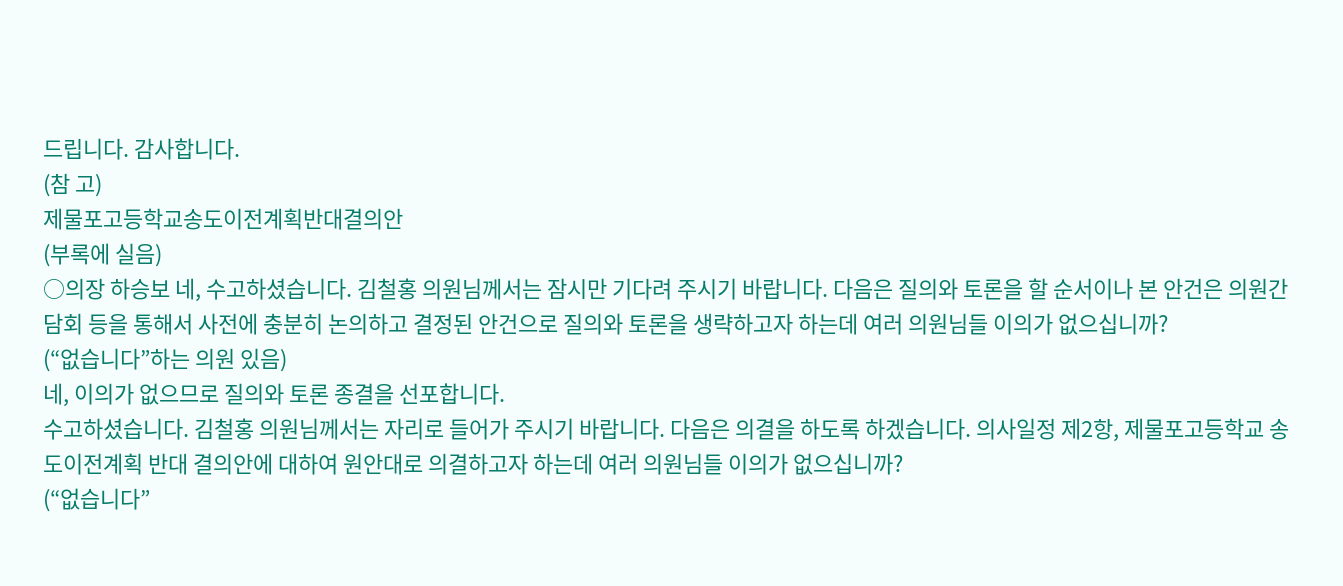드립니다. 감사합니다.
(참 고)
제물포고등학교송도이전계획반대결의안
(부록에 실음)
○의장 하승보 네, 수고하셨습니다. 김철홍 의원님께서는 잠시만 기다려 주시기 바랍니다. 다음은 질의와 토론을 할 순서이나 본 안건은 의원간담회 등을 통해서 사전에 충분히 논의하고 결정된 안건으로 질의와 토론을 생략하고자 하는데 여러 의원님들 이의가 없으십니까?
(“없습니다”하는 의원 있음)
네, 이의가 없으므로 질의와 토론 종결을 선포합니다.
수고하셨습니다. 김철홍 의원님께서는 자리로 들어가 주시기 바랍니다. 다음은 의결을 하도록 하겠습니다. 의사일정 제2항, 제물포고등학교 송도이전계획 반대 결의안에 대하여 원안대로 의결하고자 하는데 여러 의원님들 이의가 없으십니까?
(“없습니다”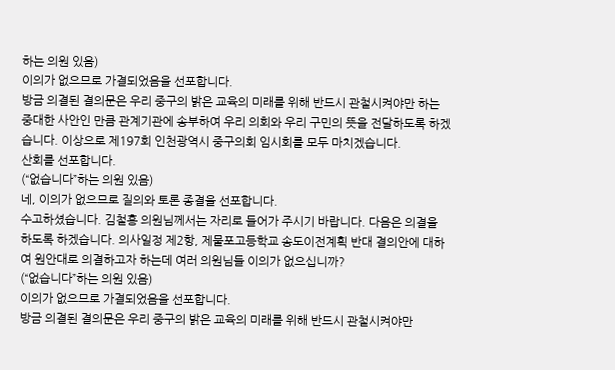하는 의원 있음)
이의가 없으므로 가결되었음을 선포합니다.
방금 의결된 결의문은 우리 중구의 밝은 교육의 미래를 위해 반드시 관철시켜야만 하는 중대한 사안인 만큼 관계기관에 송부하여 우리 의회와 우리 구민의 뜻을 전달하도록 하겠습니다. 이상으로 제197회 인천광역시 중구의회 임시회를 모두 마치겠습니다.
산회를 선포합니다.
(“없습니다”하는 의원 있음)
네, 이의가 없으므로 질의와 토론 종결을 선포합니다.
수고하셨습니다. 김철홍 의원님께서는 자리로 들어가 주시기 바랍니다. 다음은 의결을 하도록 하겠습니다. 의사일정 제2항, 제물포고등학교 송도이전계획 반대 결의안에 대하여 원안대로 의결하고자 하는데 여러 의원님들 이의가 없으십니까?
(“없습니다”하는 의원 있음)
이의가 없으므로 가결되었음을 선포합니다.
방금 의결된 결의문은 우리 중구의 밝은 교육의 미래를 위해 반드시 관철시켜야만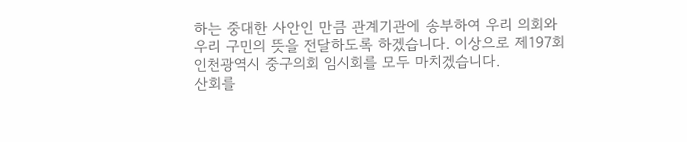하는 중대한 사안인 만큼 관계기관에 송부하여 우리 의회와 우리 구민의 뜻을 전달하도록 하겠습니다. 이상으로 제197회 인천광역시 중구의회 임시회를 모두 마치겠습니다.
산회를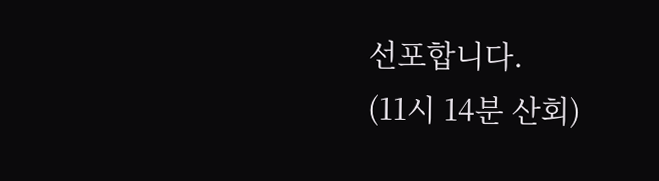선포합니다.
(11시 14분 산회)